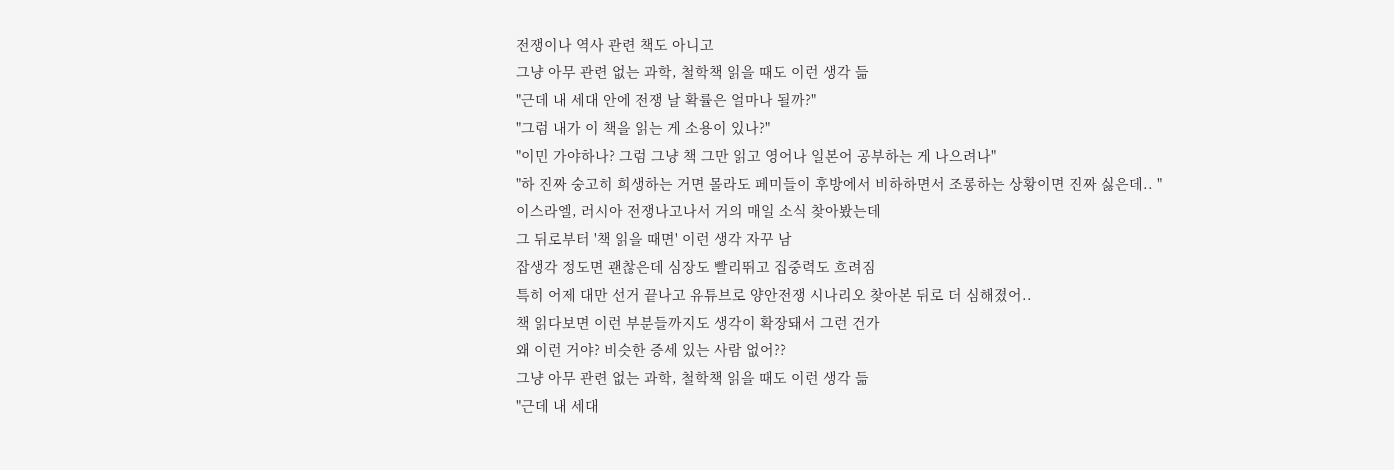전쟁이나 역사 관련 책도 아니고
그냥 아무 관련 없는 과학, 철학책 읽을 때도 이런 생각 듦
"근데 내 세대 안에 전쟁 날 확률은 얼마나 될까?"
"그럼 내가 이 책을 읽는 게 소용이 있나?"
"이민 가야하나? 그럼 그냥 책 그만 읽고 영어나 일본어 공부하는 게 나으려나"
"하 진짜 숭고히 희생하는 거면 몰라도 페미들이 후방에서 비하하면서 조롱하는 상황이면 진짜 싫은데.. "
이스라엘, 러시아 전쟁나고나서 거의 매일 소식 찾아봤는데
그 뒤로부터 '책 읽을 때면' 이런 생각 자꾸 남
잡생각 정도면 괜찮은데 심장도 빨리뛰고 집중력도 흐려짐
특히 어제 대만 선거 끝나고 유튜브로 양안전쟁 시나리오 찾아본 뒤로 더 심해졌어..
책 읽다보면 이런 부분들까지도 생각이 확장돼서 그런 건가
왜 이런 거야? 비슷한 증세 있는 사람 없어??
그냥 아무 관련 없는 과학, 철학책 읽을 때도 이런 생각 듦
"근데 내 세대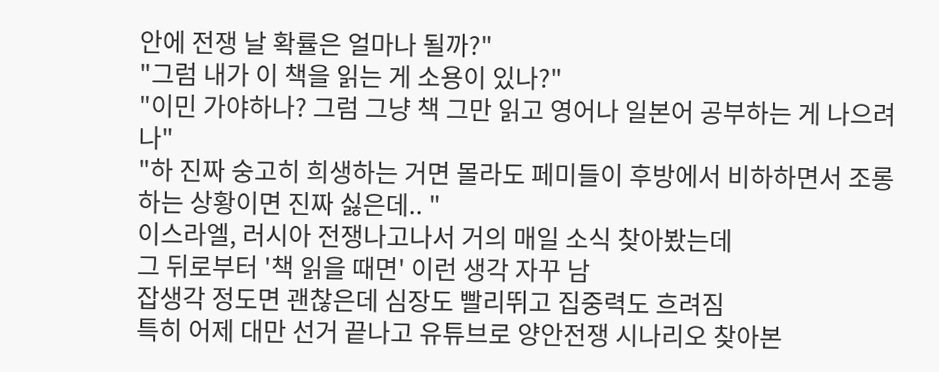안에 전쟁 날 확률은 얼마나 될까?"
"그럼 내가 이 책을 읽는 게 소용이 있나?"
"이민 가야하나? 그럼 그냥 책 그만 읽고 영어나 일본어 공부하는 게 나으려나"
"하 진짜 숭고히 희생하는 거면 몰라도 페미들이 후방에서 비하하면서 조롱하는 상황이면 진짜 싫은데.. "
이스라엘, 러시아 전쟁나고나서 거의 매일 소식 찾아봤는데
그 뒤로부터 '책 읽을 때면' 이런 생각 자꾸 남
잡생각 정도면 괜찮은데 심장도 빨리뛰고 집중력도 흐려짐
특히 어제 대만 선거 끝나고 유튜브로 양안전쟁 시나리오 찾아본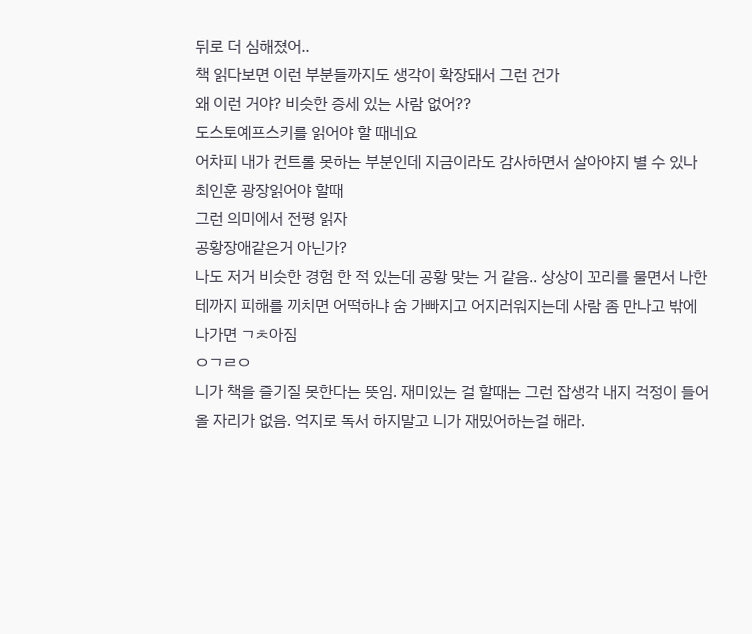뒤로 더 심해졌어..
책 읽다보면 이런 부분들까지도 생각이 확장돼서 그런 건가
왜 이런 거야? 비슷한 증세 있는 사람 없어??
도스토예프스키를 읽어야 할 때네요
어차피 내가 컨트롤 못하는 부분인데 지금이라도 감사하면서 살아야지 별 수 있나
최인훈 광장읽어야 할때
그런 의미에서 전평 읽자
공황장애같은거 아닌가?
나도 저거 비슷한 경험 한 적 있는데 공황 맞는 거 같음.. 상상이 꼬리를 물면서 나한테까지 피해를 끼치면 어떡하냐 숨 가빠지고 어지러워지는데 사람 좀 만나고 밖에 나가면 ㄱㅊ아짐
ㅇㄱㄹㅇ
니가 책을 즐기질 못한다는 뜻임. 재미있는 걸 할때는 그런 잡생각 내지 걱정이 들어올 자리가 없음. 억지로 독서 하지말고 니가 재밌어하는걸 해라.